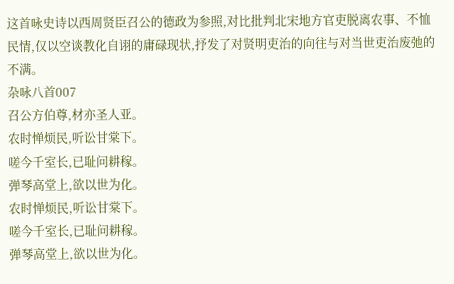这首咏史诗以西周贤臣召公的德政为参照,对比批判北宋地方官吏脱离农事、不恤民情,仅以空谈教化自诩的庸碌现状,抒发了对贤明吏治的向往与对当世吏治废弛的不满。
杂咏八首007
召公方伯尊,材亦圣人亚。
农时惮烦民,听讼甘棠下。
嗟今千室长,已耻问耕稼。
弹琴高堂上,欲以世为化。
农时惮烦民,听讼甘棠下。
嗟今千室长,已耻问耕稼。
弹琴高堂上,欲以世为化。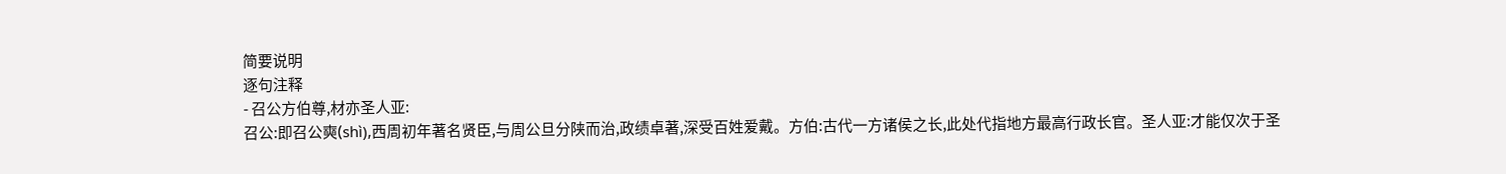简要说明
逐句注释
- 召公方伯尊,材亦圣人亚:
召公:即召公奭(shì),西周初年著名贤臣,与周公旦分陕而治,政绩卓著,深受百姓爱戴。方伯:古代一方诸侯之长,此处代指地方最高行政长官。圣人亚:才能仅次于圣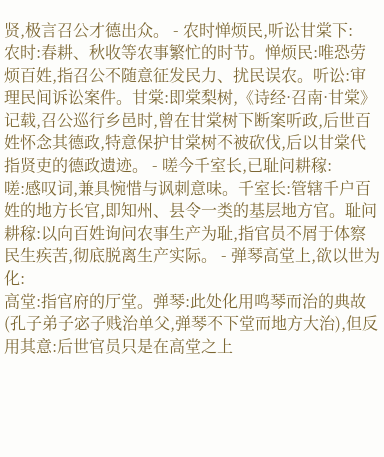贤,极言召公才德出众。 - 农时惮烦民,听讼甘棠下:
农时:春耕、秋收等农事繁忙的时节。惮烦民:唯恐劳烦百姓,指召公不随意征发民力、扰民误农。听讼:审理民间诉讼案件。甘棠:即棠梨树,《诗经·召南·甘棠》记载,召公巡行乡邑时,曾在甘棠树下断案听政,后世百姓怀念其德政,特意保护甘棠树不被砍伐,后以甘棠代指贤吏的德政遗迹。 - 嗟今千室长,已耻问耕稼:
嗟:感叹词,兼具惋惜与讽刺意味。千室长:管辖千户百姓的地方长官,即知州、县令一类的基层地方官。耻问耕稼:以向百姓询问农事生产为耻,指官员不屑于体察民生疾苦,彻底脱离生产实际。 - 弹琴高堂上,欲以世为化:
高堂:指官府的厅堂。弹琴:此处化用鸣琴而治的典故(孔子弟子宓子贱治单父,弹琴不下堂而地方大治),但反用其意:后世官员只是在高堂之上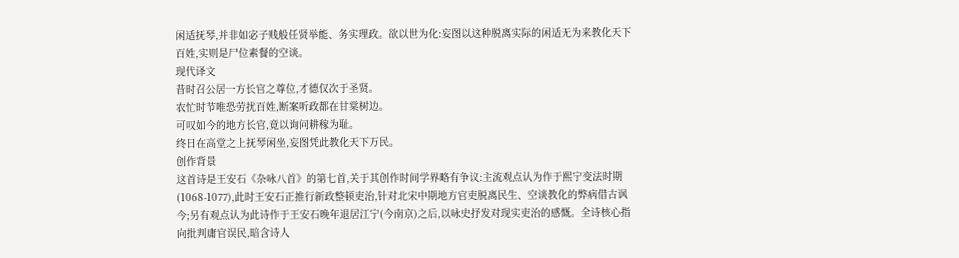闲适抚琴,并非如宓子贱般任贤举能、务实理政。欲以世为化:妄图以这种脱离实际的闲适无为来教化天下百姓,实则是尸位素餐的空谈。
现代译文
昔时召公居一方长官之尊位,才德仅次于圣贤。
农忙时节唯恐劳扰百姓,断案听政都在甘棠树边。
可叹如今的地方长官,竟以询问耕稼为耻。
终日在高堂之上抚琴闲坐,妄图凭此教化天下万民。
创作背景
这首诗是王安石《杂咏八首》的第七首,关于其创作时间学界略有争议:主流观点认为作于熙宁变法时期(1068-1077),此时王安石正推行新政整顿吏治,针对北宋中期地方官吏脱离民生、空谈教化的弊病借古讽今;另有观点认为此诗作于王安石晚年退居江宁(今南京)之后,以咏史抒发对现实吏治的感慨。全诗核心指向批判庸官误民,暗含诗人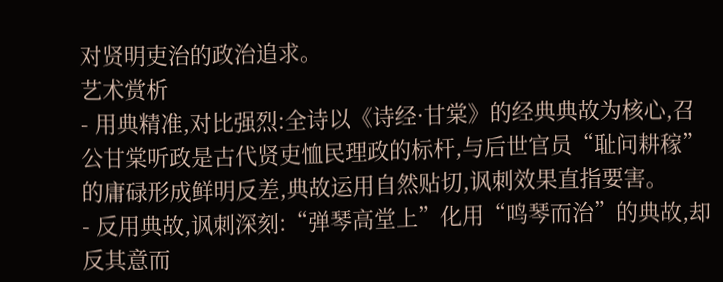对贤明吏治的政治追求。
艺术赏析
- 用典精准,对比强烈:全诗以《诗经·甘棠》的经典典故为核心,召公甘棠听政是古代贤吏恤民理政的标杆,与后世官员“耻问耕稼”的庸碌形成鲜明反差,典故运用自然贴切,讽刺效果直指要害。
- 反用典故,讽刺深刻:“弹琴高堂上”化用“鸣琴而治”的典故,却反其意而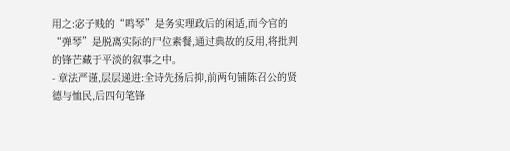用之:宓子贱的“鸣琴”是务实理政后的闲适,而今官的“弹琴”是脱离实际的尸位素餐,通过典故的反用,将批判的锋芒藏于平淡的叙事之中。
- 章法严谨,层层递进:全诗先扬后抑,前两句铺陈召公的贤德与恤民,后四句笔锋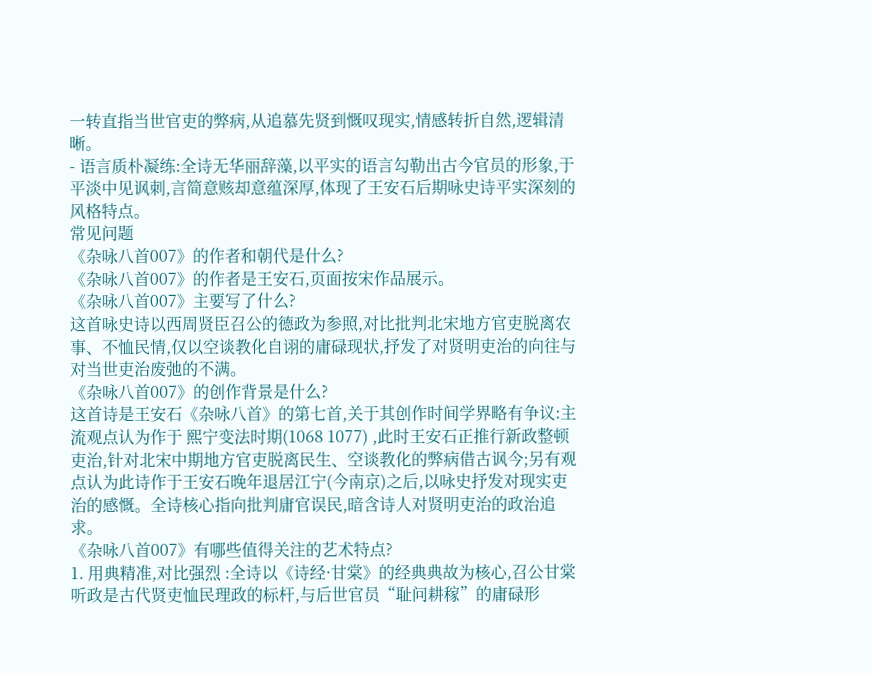一转直指当世官吏的弊病,从追慕先贤到慨叹现实,情感转折自然,逻辑清晰。
- 语言质朴凝练:全诗无华丽辞藻,以平实的语言勾勒出古今官员的形象,于平淡中见讽刺,言简意赅却意蕴深厚,体现了王安石后期咏史诗平实深刻的风格特点。
常见问题
《杂咏八首007》的作者和朝代是什么?
《杂咏八首007》的作者是王安石,页面按宋作品展示。
《杂咏八首007》主要写了什么?
这首咏史诗以西周贤臣召公的德政为参照,对比批判北宋地方官吏脱离农事、不恤民情,仅以空谈教化自诩的庸碌现状,抒发了对贤明吏治的向往与对当世吏治废弛的不满。
《杂咏八首007》的创作背景是什么?
这首诗是王安石《杂咏八首》的第七首,关于其创作时间学界略有争议:主流观点认为作于 熙宁变法时期(1068 1077) ,此时王安石正推行新政整顿吏治,针对北宋中期地方官吏脱离民生、空谈教化的弊病借古讽今;另有观点认为此诗作于王安石晚年退居江宁(今南京)之后,以咏史抒发对现实吏治的感慨。全诗核心指向批判庸官误民,暗含诗人对贤明吏治的政治追求。
《杂咏八首007》有哪些值得关注的艺术特点?
1. 用典精准,对比强烈 :全诗以《诗经·甘棠》的经典典故为核心,召公甘棠听政是古代贤吏恤民理政的标杆,与后世官员“耻问耕稼”的庸碌形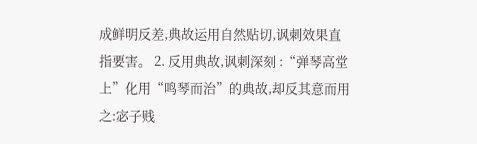成鲜明反差,典故运用自然贴切,讽刺效果直指要害。 2. 反用典故,讽刺深刻 :“弹琴高堂上”化用“鸣琴而治”的典故,却反其意而用之:宓子贱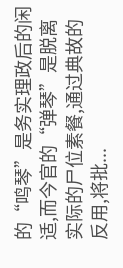的“鸣琴”是务实理政后的闲适,而今官的“弹琴”是脱离实际的尸位素餐,通过典故的反用,将批...